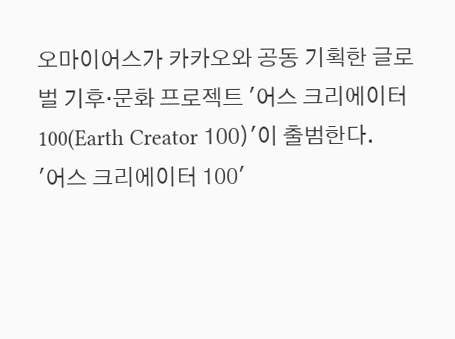오마이어스가 카카오와 공동 기획한 글로벌 기후·문화 프로젝트 '어스 크리에이터 100(Earth Creator 100)'이 출범한다.
'어스 크리에이터 100'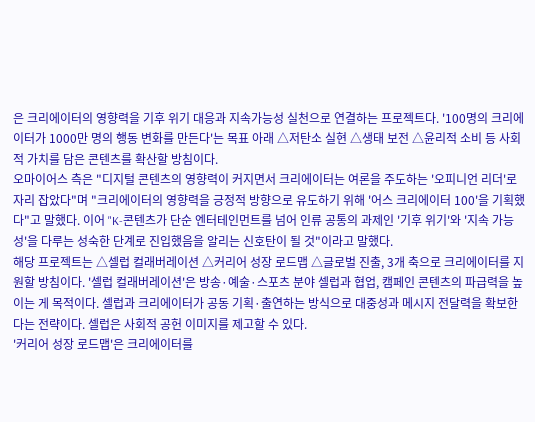은 크리에이터의 영향력을 기후 위기 대응과 지속가능성 실천으로 연결하는 프로젝트다. '100명의 크리에이터가 1000만 명의 행동 변화를 만든다'는 목표 아래 △저탄소 실현 △생태 보전 △윤리적 소비 등 사회적 가치를 담은 콘텐츠를 확산할 방침이다.
오마이어스 측은 "디지털 콘텐츠의 영향력이 커지면서 크리에이터는 여론을 주도하는 '오피니언 리더'로 자리 잡았다"며 "크리에이터의 영향력을 긍정적 방향으로 유도하기 위해 '어스 크리에이터 100'을 기획했다"고 말했다. 이어 "K-콘텐츠가 단순 엔터테인먼트를 넘어 인류 공통의 과제인 '기후 위기'와 '지속 가능성'을 다루는 성숙한 단계로 진입했음을 알리는 신호탄이 될 것"이라고 말했다.
해당 프로젝트는 △셀럽 컬래버레이션 △커리어 성장 로드맵 △글로벌 진출, 3개 축으로 크리에이터를 지원할 방침이다. '셀럽 컬래버레이션'은 방송·예술·스포츠 분야 셀럽과 협업, 캠페인 콘텐츠의 파급력을 높이는 게 목적이다. 셀럽과 크리에이터가 공동 기획·출연하는 방식으로 대중성과 메시지 전달력을 확보한다는 전략이다. 셀럽은 사회적 공헌 이미지를 제고할 수 있다.
'커리어 성장 로드맵'은 크리에이터를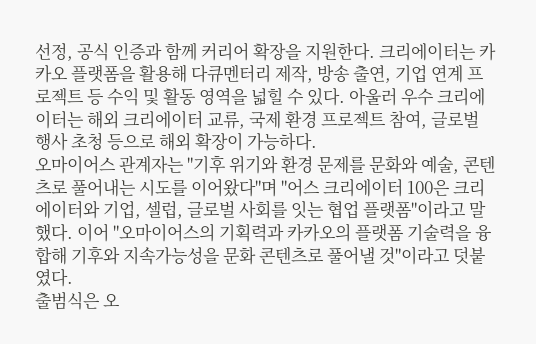선정, 공식 인증과 함께 커리어 확장을 지원한다. 크리에이터는 카카오 플랫폼을 활용해 다큐멘터리 제작, 방송 출연, 기업 연계 프로젝트 등 수익 및 활동 영역을 넓힐 수 있다. 아울러 우수 크리에이터는 해외 크리에이터 교류, 국제 환경 프로젝트 참여, 글로벌 행사 초청 등으로 해외 확장이 가능하다.
오마이어스 관계자는 "기후 위기와 환경 문제를 문화와 예술, 콘텐츠로 풀어내는 시도를 이어왔다"며 "어스 크리에이터 100은 크리에이터와 기업, 셀럽, 글로벌 사회를 잇는 협업 플랫폼"이라고 말했다. 이어 "오마이어스의 기획력과 카카오의 플랫폼 기술력을 융합해 기후와 지속가능성을 문화 콘텐츠로 풀어낼 것"이라고 덧붙였다.
출범식은 오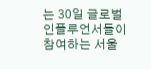는 30일 글로벌 인플루언서들이 참여하는 서울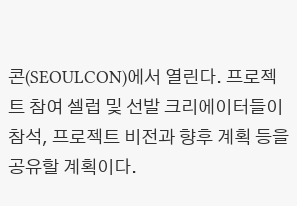콘(SEOULCON)에서 열린다. 프로젝트 참여 셀럽 및 선발 크리에이터들이 참석, 프로젝트 비전과 향후 계획 등을 공유할 계획이다.